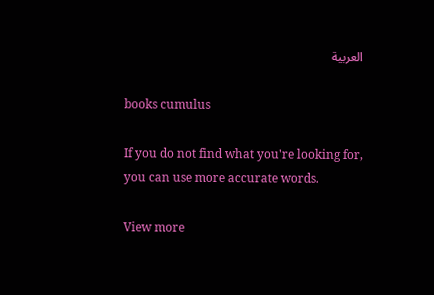العربية

books cumulus

If you do not find what you're looking for, you can use more accurate words.

View more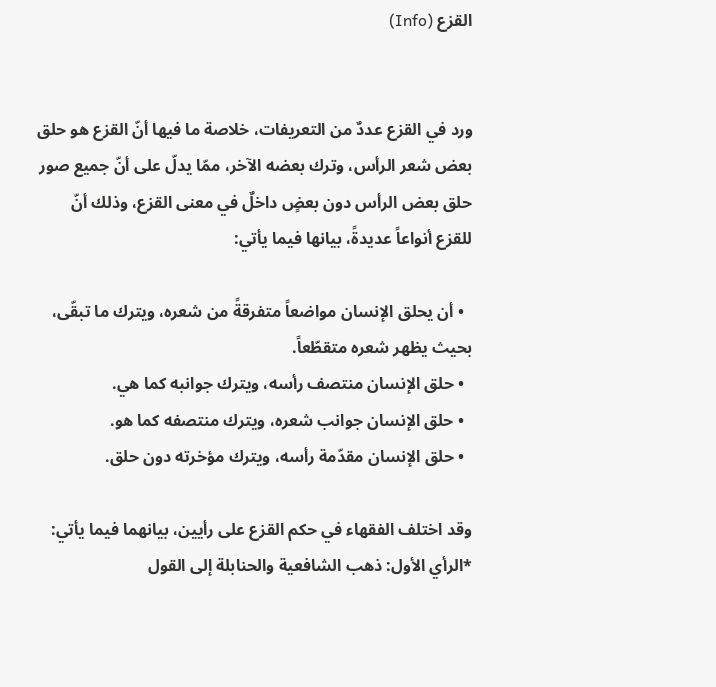القزع (Info)


ورد في القزع عددٌ من التعريفات، خلاصة ما فيها أنّ القزع هو حلق بعض شعر الرأس، وترك بعضه الآخر، ممّا يدلّ على أنّ جميع صور حلق بعض الرأس دون بعضٍ داخلٌ في معنى القزع، وذلك أنّ للقزع أنواعاً عديدةً، بيانها فيما يأتي:

  • أن يحلق الإنسان مواضعاً متفرقةً من شعره، ويترك ما تبقّى، بحيث يظهر شعره متقطّعاً.
  • حلق الإنسان منتصف رأسه، ويترك جوانبه كما هي.
  • حلق الإنسان جوانب شعره، ويترك منتصفه كما هو.
  • حلق الإنسان مقدّمة رأسه، ويترك مؤخرته دون حلق.

وقد اختلف الفقهاء في حكم القزع على رأيين، بيانهما فيما يأتي: *الرأي الأول: ذهب الشافعية والحنابلة إلى القول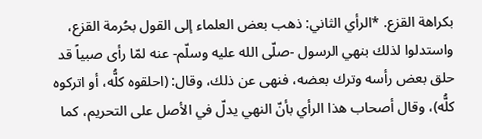بكراهة القزع. *الرأي الثاني: ذهب بعض العلماء إلى القول بحُرمة القزع، واستدلوا لذلك بنهي الرسول -صلّى الله عليه وسلّم- عنه لمّا رأى صبياً قد حلق بعض رأسه وترك بعضه، فنهى عن ذلك، وقال: (احلقوه كلُّه، أو اتركوه كلُّه)، وقال أصحاب هذا الرأي بأنّ النهي يدلّ في الأصل على التحريم، كما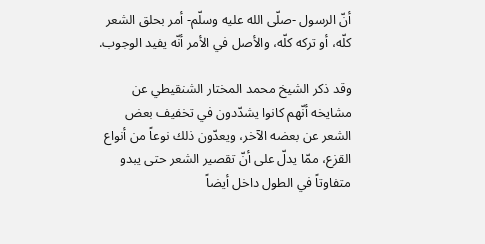أنّ الرسول -صلّى الله عليه وسلّم- أمر بحلق الشعر كلّه، أو تركه كلّه، والأصل في الأمر أنّه يفيد الوجوب.

وقد ذكر الشيخ محمد المختار الشنقيطي عن مشايخه أنّهم كانوا يشدّدون في تخفيف بعض الشعر عن بعضه الآخر، ويعدّون ذلك نوعاً من أنواع القزع، ممّا يدلّ على أنّ تقصير الشعر حتى يبدو متفاوتاً في الطول داخل أيضاً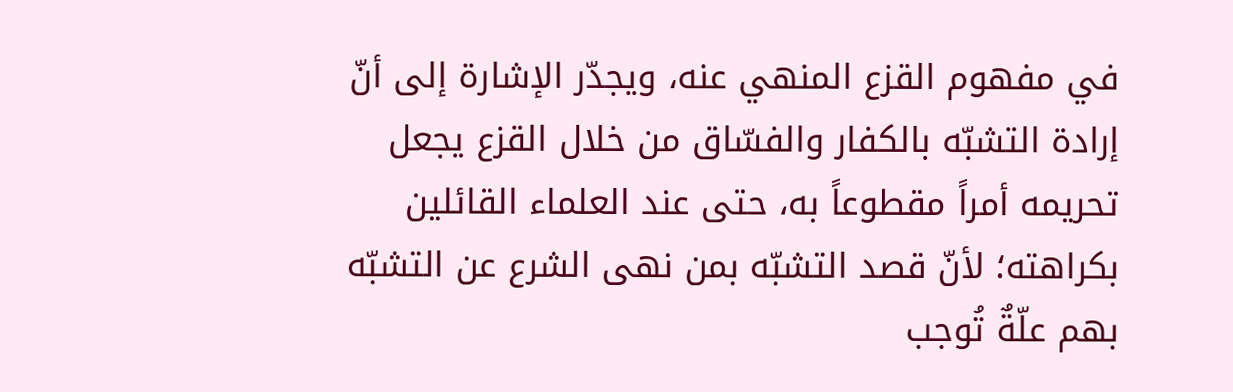في مفهوم القزع المنهي عنه، ويجدّر الإشارة إلى أنّ إرادة التشبّه بالكفار والفسّاق من خلال القزع يجعل تحريمه أمراً مقطوعاً به، حتى عند العلماء القائلين بكراهته؛ لأنّ قصد التشبّه بمن نهى الشرع عن التشبّه بهم علّةٌ تُوجب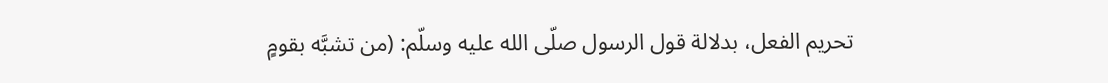تحريم الفعل، بدلالة قول الرسول صلّى الله عليه وسلّم: (من تشبَّه بقومٍ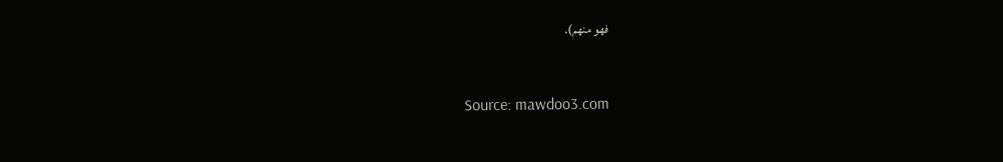فهو منهم).


Source: mawdoo3.com